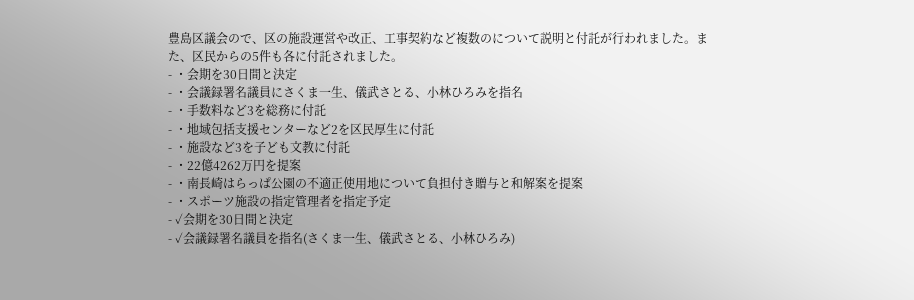豊島区議会ので、区の施設運営や改正、工事契約など複数のについて説明と付託が行われました。また、区民からの5件も各に付託されました。
- ・会期を30日間と決定
- ・会議録署名議員にさくま一生、儀武さとる、小林ひろみを指名
- ・手数料など3を総務に付託
- ・地域包括支援センターなど2を区民厚生に付託
- ・施設など3を子ども文教に付託
- ・22億4262万円を提案
- ・南長崎はらっぱ公園の不適正使用地について負担付き贈与と和解案を提案
- ・スポーツ施設の指定管理者を指定予定
- ✓会期を30日間と決定
- ✓会議録署名議員を指名(さくま一生、儀武さとる、小林ひろみ)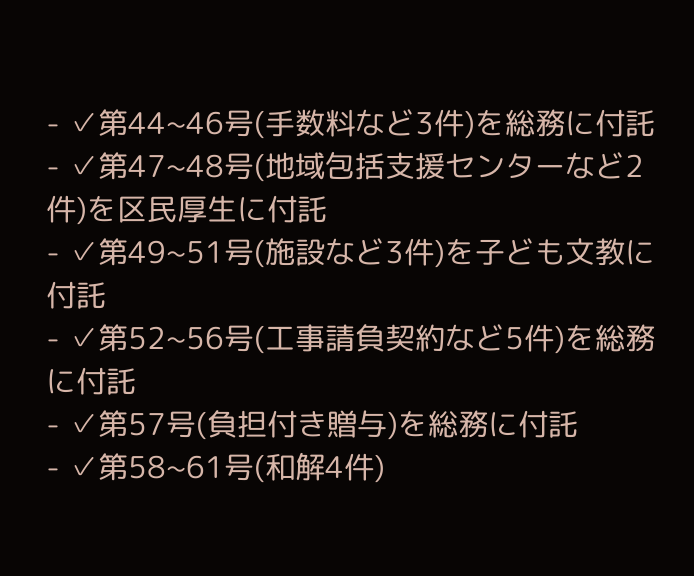- ✓第44~46号(手数料など3件)を総務に付託
- ✓第47~48号(地域包括支援センターなど2件)を区民厚生に付託
- ✓第49~51号(施設など3件)を子ども文教に付託
- ✓第52~56号(工事請負契約など5件)を総務に付託
- ✓第57号(負担付き贈与)を総務に付託
- ✓第58~61号(和解4件)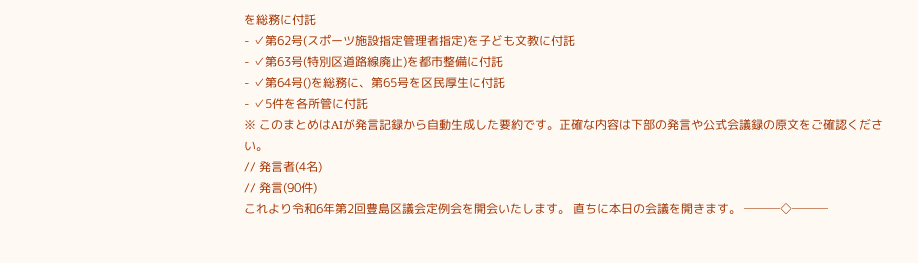を総務に付託
- ✓第62号(スポーツ施設指定管理者指定)を子ども文教に付託
- ✓第63号(特別区道路線廃止)を都市整備に付託
- ✓第64号()を総務に、第65号を区民厚生に付託
- ✓5件を各所管に付託
※ このまとめはAIが発言記録から自動生成した要約です。正確な内容は下部の発言や公式会議録の原文をご確認ください。
// 発言者(4名)
// 発言(90件)
これより令和6年第2回豊島区議会定例会を開会いたします。 直ちに本日の会議を開きます。 ───◇───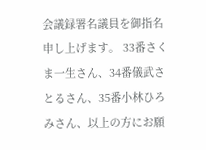会議録署名議員を御指名申し上げます。 33番さくま一生さん、34番儀武さとるさん、35番小林ひろみさん、以上の方にお願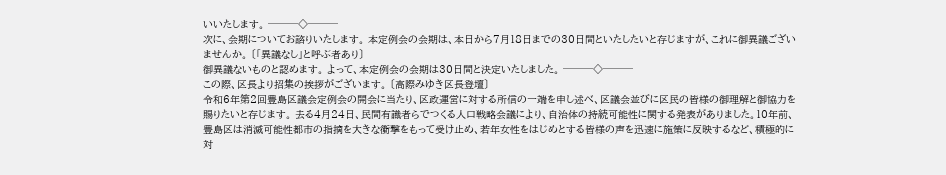いいたします。 ───◇───
次に、会期についてお諮りいたします。 本定例会の会期は、本日から7月18日までの30日間といたしたいと存じますが、これに御異議ございませんか。 〔「異議なし」と呼ぶ者あり〕
御異議ないものと認めます。 よって、本定例会の会期は30日間と決定いたしました。 ───◇───
この際、区長より招集の挨拶がございます。 〔高際みゆき区長登壇〕
令和6年第2回豊島区議会定例会の開会に当たり、区政運営に対する所信の一端を申し述べ、区議会並びに区民の皆様の御理解と御協力を賜りたいと存じます。 去る4月24日、民間有識者らでつくる人口戦略会議により、自治体の持続可能性に関する発表がありました。10年前、豊島区は消滅可能性都市の指摘を大きな衝撃をもって受け止め、若年女性をはじめとする皆様の声を迅速に施策に反映するなど、積極的に対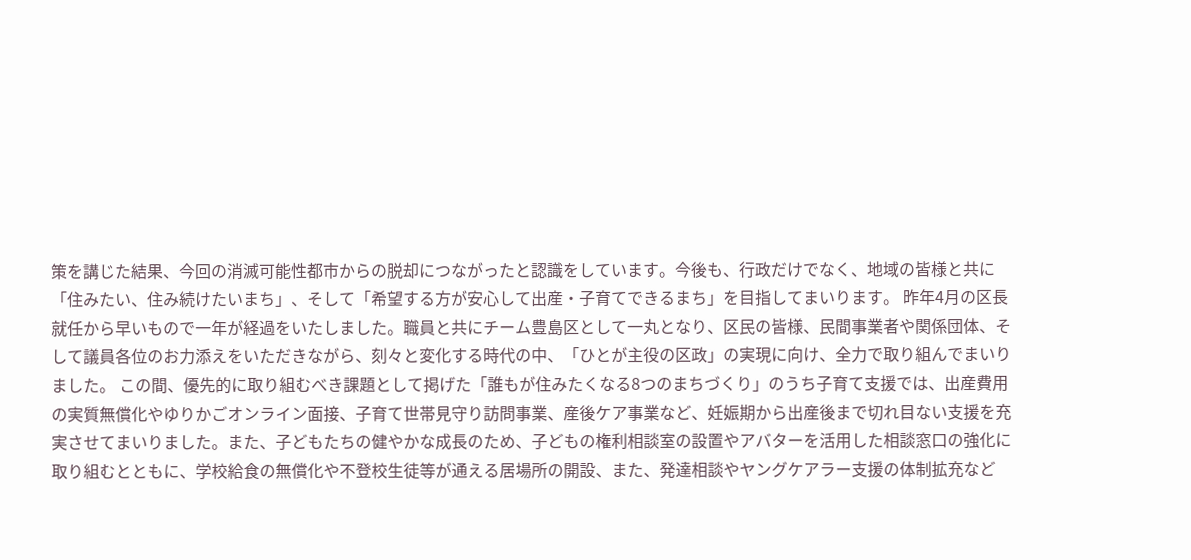策を講じた結果、今回の消滅可能性都市からの脱却につながったと認識をしています。今後も、行政だけでなく、地域の皆様と共に「住みたい、住み続けたいまち」、そして「希望する方が安心して出産・子育てできるまち」を目指してまいります。 昨年4月の区長就任から早いもので一年が経過をいたしました。職員と共にチーム豊島区として一丸となり、区民の皆様、民間事業者や関係団体、そして議員各位のお力添えをいただきながら、刻々と変化する時代の中、「ひとが主役の区政」の実現に向け、全力で取り組んでまいりました。 この間、優先的に取り組むべき課題として掲げた「誰もが住みたくなる8つのまちづくり」のうち子育て支援では、出産費用の実質無償化やゆりかごオンライン面接、子育て世帯見守り訪問事業、産後ケア事業など、妊娠期から出産後まで切れ目ない支援を充実させてまいりました。また、子どもたちの健やかな成長のため、子どもの権利相談室の設置やアバターを活用した相談窓口の強化に取り組むとともに、学校給食の無償化や不登校生徒等が通える居場所の開設、また、発達相談やヤングケアラー支援の体制拡充など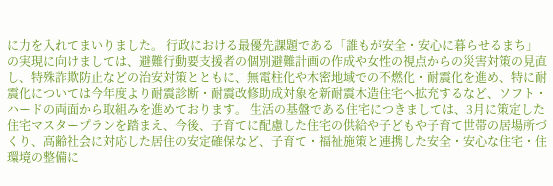に力を入れてまいりました。 行政における最優先課題である「誰もが安全・安心に暮らせるまち」の実現に向けましては、避難行動要支援者の個別避難計画の作成や女性の視点からの災害対策の見直し、特殊詐欺防止などの治安対策とともに、無電柱化や木密地域での不燃化・耐震化を進め、特に耐震化については今年度より耐震診断・耐震改修助成対象を新耐震木造住宅へ拡充するなど、ソフト・ハードの両面から取組みを進めております。 生活の基盤である住宅につきましては、3月に策定した住宅マスタープランを踏まえ、今後、子育てに配慮した住宅の供給や子どもや子育て世帯の居場所づくり、高齢社会に対応した居住の安定確保など、子育て・福祉施策と連携した安全・安心な住宅・住環境の整備に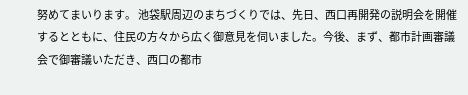努めてまいります。 池袋駅周辺のまちづくりでは、先日、西口再開発の説明会を開催するとともに、住民の方々から広く御意見を伺いました。今後、まず、都市計画審議会で御審議いただき、西口の都市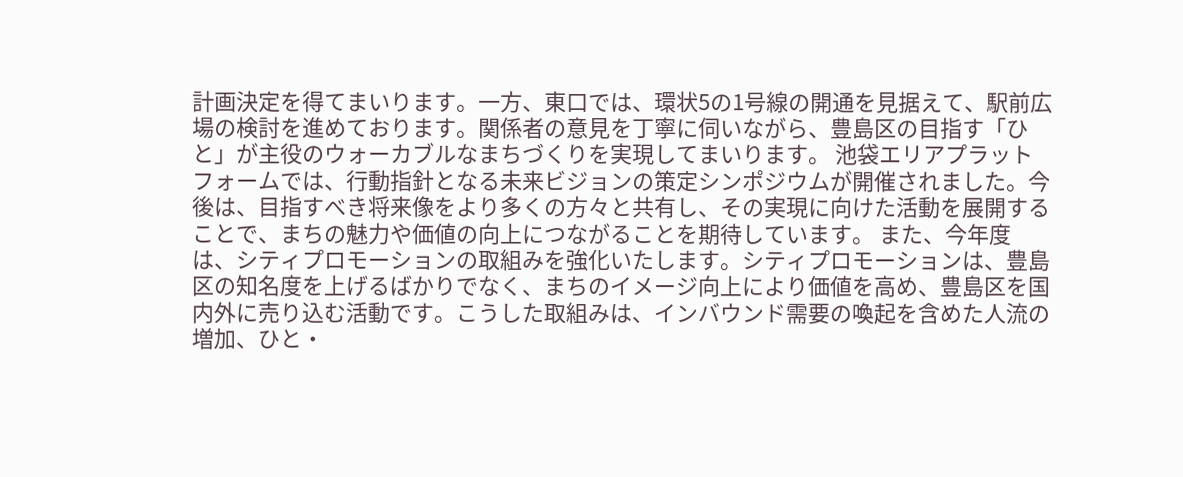計画決定を得てまいります。一方、東口では、環状5の1号線の開通を見据えて、駅前広場の検討を進めております。関係者の意見を丁寧に伺いながら、豊島区の目指す「ひと」が主役のウォーカブルなまちづくりを実現してまいります。 池袋エリアプラットフォームでは、行動指針となる未来ビジョンの策定シンポジウムが開催されました。今後は、目指すべき将来像をより多くの方々と共有し、その実現に向けた活動を展開することで、まちの魅力や価値の向上につながることを期待しています。 また、今年度は、シティプロモーションの取組みを強化いたします。シティプロモーションは、豊島区の知名度を上げるばかりでなく、まちのイメージ向上により価値を高め、豊島区を国内外に売り込む活動です。こうした取組みは、インバウンド需要の喚起を含めた人流の増加、ひと・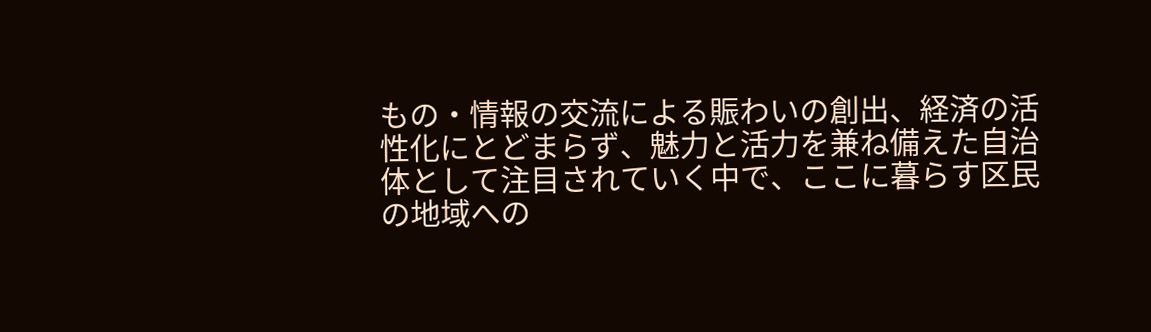もの・情報の交流による賑わいの創出、経済の活性化にとどまらず、魅力と活力を兼ね備えた自治体として注目されていく中で、ここに暮らす区民の地域への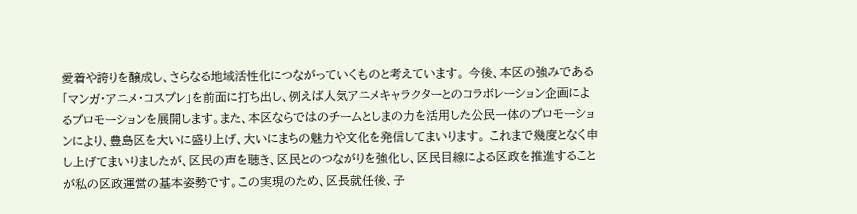愛着や誇りを醸成し、さらなる地域活性化につながっていくものと考えています。 今後、本区の強みである「マンガ・アニメ・コスプレ」を前面に打ち出し、例えば人気アニメキャラクターとのコラボレーション企画によるプロモーションを展開します。また、本区ならではのチームとしまの力を活用した公民一体のプロモーションにより、豊島区を大いに盛り上げ、大いにまちの魅力や文化を発信してまいります。 これまで幾度となく申し上げてまいりましたが、区民の声を聴き、区民とのつながりを強化し、区民目線による区政を推進することが私の区政運営の基本姿勢です。この実現のため、区長就任後、子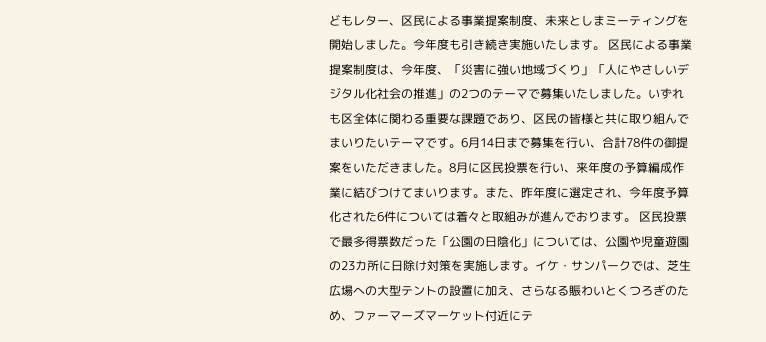どもレター、区民による事業提案制度、未来としまミーティングを開始しました。今年度も引き続き実施いたします。 区民による事業提案制度は、今年度、「災害に強い地域づくり」「人にやさしいデジタル化社会の推進」の2つのテーマで募集いたしました。いずれも区全体に関わる重要な課題であり、区民の皆様と共に取り組んでまいりたいテーマです。6月14日まで募集を行い、合計78件の御提案をいただきました。8月に区民投票を行い、来年度の予算編成作業に結びつけてまいります。また、昨年度に選定され、今年度予算化された6件については着々と取組みが進んでおります。 区民投票で最多得票数だった「公園の日陰化」については、公園や児童遊園の23カ所に日除け対策を実施します。イケ・サンパークでは、芝生広場への大型テントの設置に加え、さらなる賑わいとくつろぎのため、ファーマーズマーケット付近にテ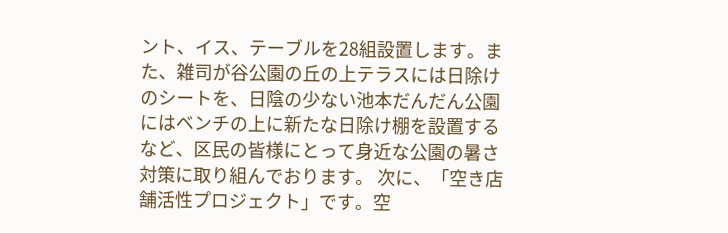ント、イス、テーブルを28組設置します。また、雑司が谷公園の丘の上テラスには日除けのシートを、日陰の少ない池本だんだん公園にはベンチの上に新たな日除け棚を設置するなど、区民の皆様にとって身近な公園の暑さ対策に取り組んでおります。 次に、「空き店舗活性プロジェクト」です。空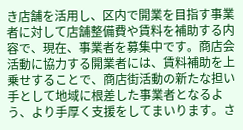き店舗を活用し、区内で開業を目指す事業者に対して店舗整備費や賃料を補助する内容で、現在、事業者を募集中です。商店会活動に協力する開業者には、賃料補助を上乗せすることで、商店街活動の新たな担い手として地域に根差した事業者となるよう、より手厚く支援をしてまいります。さ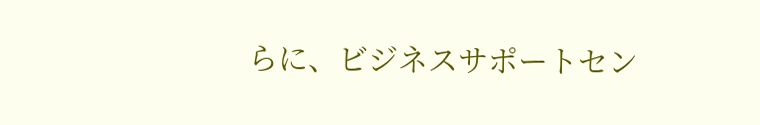らに、ビジネスサポートセン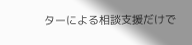ターによる相談支援だけで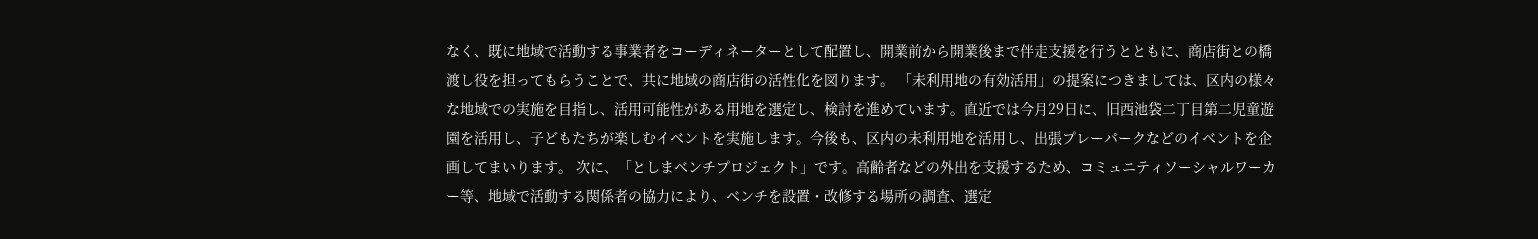なく、既に地域で活動する事業者をコーディネーターとして配置し、開業前から開業後まで伴走支援を行うとともに、商店街との橋渡し役を担ってもらうことで、共に地域の商店街の活性化を図ります。 「未利用地の有効活用」の提案につきましては、区内の様々な地域での実施を目指し、活用可能性がある用地を選定し、検討を進めています。直近では今月29日に、旧西池袋二丁目第二児童遊園を活用し、子どもたちが楽しむイベントを実施します。今後も、区内の未利用地を活用し、出張プレーパークなどのイベントを企画してまいります。 次に、「としまベンチプロジェクト」です。高齢者などの外出を支援するため、コミュニティソーシャルワーカー等、地域で活動する関係者の協力により、ベンチを設置・改修する場所の調査、選定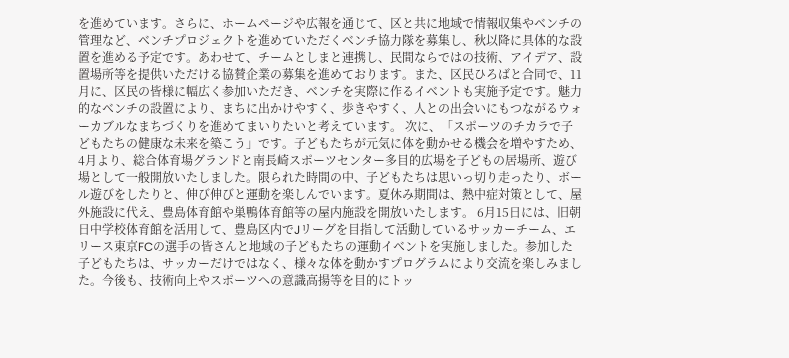を進めています。さらに、ホームページや広報を通じて、区と共に地域で情報収集やベンチの管理など、ベンチプロジェクトを進めていただくベンチ協力隊を募集し、秋以降に具体的な設置を進める予定です。あわせて、チームとしまと連携し、民間ならではの技術、アイデア、設置場所等を提供いただける協賛企業の募集を進めております。また、区民ひろばと合同で、11月に、区民の皆様に幅広く参加いただき、ベンチを実際に作るイベントも実施予定です。魅力的なベンチの設置により、まちに出かけやすく、歩きやすく、人との出会いにもつながるウォーカブルなまちづくりを進めてまいりたいと考えています。 次に、「スポーツのチカラで子どもたちの健康な未来を築こう」です。子どもたちが元気に体を動かせる機会を増やすため、4月より、総合体育場グランドと南長崎スポーツセンター多目的広場を子どもの居場所、遊び場として一般開放いたしました。限られた時間の中、子どもたちは思いっ切り走ったり、ボール遊びをしたりと、伸び伸びと運動を楽しんでいます。夏休み期間は、熱中症対策として、屋外施設に代え、豊島体育館や巣鴨体育館等の屋内施設を開放いたします。 6月15日には、旧朝日中学校体育館を活用して、豊島区内でJリーグを目指して活動しているサッカーチーム、エリース東京FCの選手の皆さんと地域の子どもたちの運動イベントを実施しました。参加した子どもたちは、サッカーだけではなく、様々な体を動かすプログラムにより交流を楽しみました。今後も、技術向上やスポーツへの意識高揚等を目的にトッ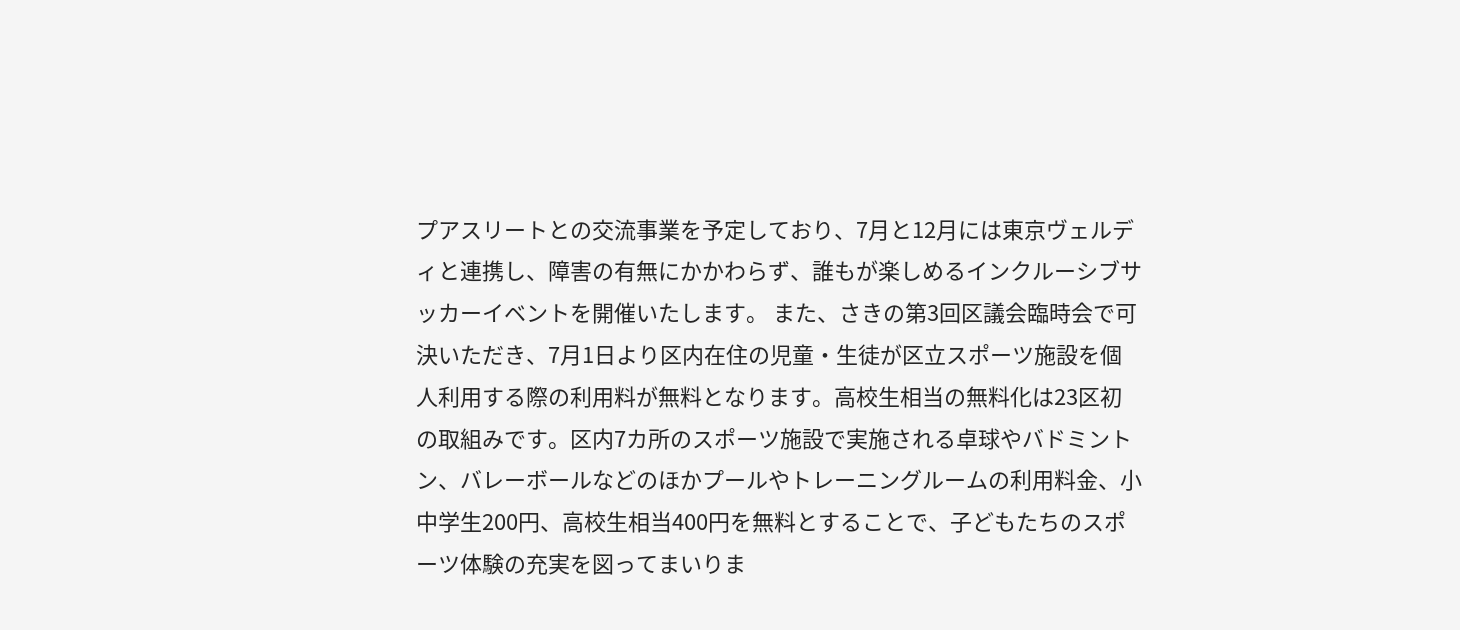プアスリートとの交流事業を予定しており、7月と12月には東京ヴェルディと連携し、障害の有無にかかわらず、誰もが楽しめるインクルーシブサッカーイベントを開催いたします。 また、さきの第3回区議会臨時会で可決いただき、7月1日より区内在住の児童・生徒が区立スポーツ施設を個人利用する際の利用料が無料となります。高校生相当の無料化は23区初の取組みです。区内7カ所のスポーツ施設で実施される卓球やバドミントン、バレーボールなどのほかプールやトレーニングルームの利用料金、小中学生200円、高校生相当400円を無料とすることで、子どもたちのスポーツ体験の充実を図ってまいりま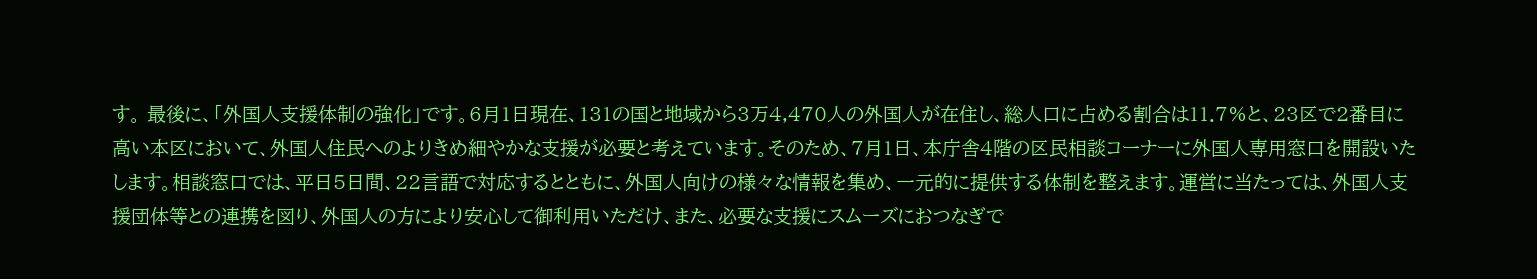す。 最後に、「外国人支援体制の強化」です。6月1日現在、131の国と地域から3万4,470人の外国人が在住し、総人口に占める割合は11.7%と、23区で2番目に高い本区において、外国人住民へのよりきめ細やかな支援が必要と考えています。そのため、7月1日、本庁舎4階の区民相談コーナーに外国人専用窓口を開設いたします。相談窓口では、平日5日間、22言語で対応するとともに、外国人向けの様々な情報を集め、一元的に提供する体制を整えます。運営に当たっては、外国人支援団体等との連携を図り、外国人の方により安心して御利用いただけ、また、必要な支援にスムーズにおつなぎで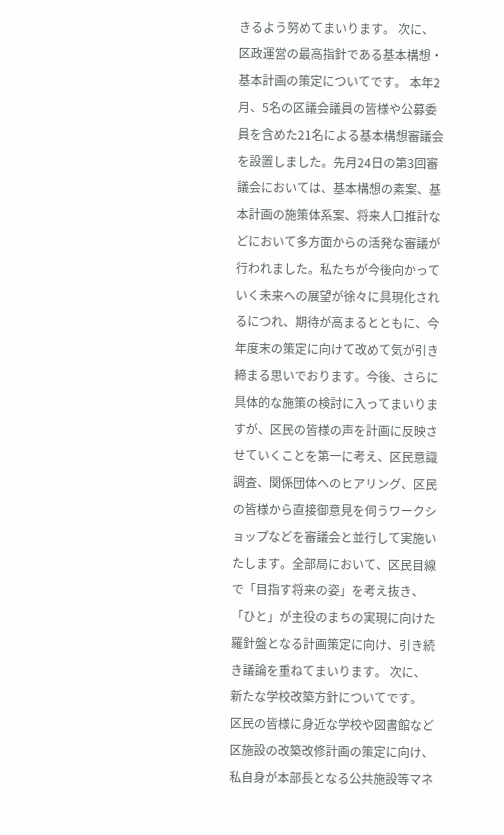きるよう努めてまいります。 次に、区政運営の最高指針である基本構想・基本計画の策定についてです。 本年2月、5名の区議会議員の皆様や公募委員を含めた21名による基本構想審議会を設置しました。先月24日の第3回審議会においては、基本構想の素案、基本計画の施策体系案、将来人口推計などにおいて多方面からの活発な審議が行われました。私たちが今後向かっていく未来への展望が徐々に具現化されるにつれ、期待が高まるとともに、今年度末の策定に向けて改めて気が引き締まる思いでおります。今後、さらに具体的な施策の検討に入ってまいりますが、区民の皆様の声を計画に反映させていくことを第一に考え、区民意識調査、関係団体へのヒアリング、区民の皆様から直接御意見を伺うワークショップなどを審議会と並行して実施いたします。全部局において、区民目線で「目指す将来の姿」を考え抜き、「ひと」が主役のまちの実現に向けた羅針盤となる計画策定に向け、引き続き議論を重ねてまいります。 次に、新たな学校改築方針についてです。 区民の皆様に身近な学校や図書館など区施設の改築改修計画の策定に向け、私自身が本部長となる公共施設等マネ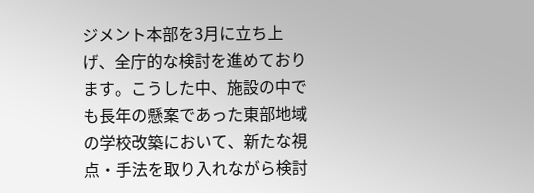ジメント本部を3月に立ち上げ、全庁的な検討を進めております。こうした中、施設の中でも長年の懸案であった東部地域の学校改築において、新たな視点・手法を取り入れながら検討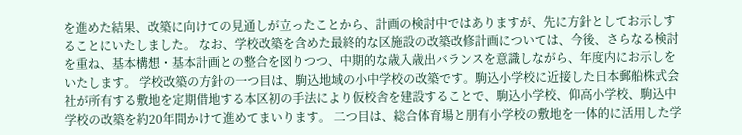を進めた結果、改築に向けての見通しが立ったことから、計画の検討中ではありますが、先に方針としてお示しすることにいたしました。 なお、学校改築を含めた最終的な区施設の改築改修計画については、今後、さらなる検討を重ね、基本構想・基本計画との整合を図りつつ、中期的な歳入歳出バランスを意識しながら、年度内にお示しをいたします。 学校改築の方針の一つ目は、駒込地域の小中学校の改築です。駒込小学校に近接した日本郵船株式会社が所有する敷地を定期借地する本区初の手法により仮校舎を建設することで、駒込小学校、仰高小学校、駒込中学校の改築を約20年間かけて進めてまいります。 二つ目は、総合体育場と朋有小学校の敷地を一体的に活用した学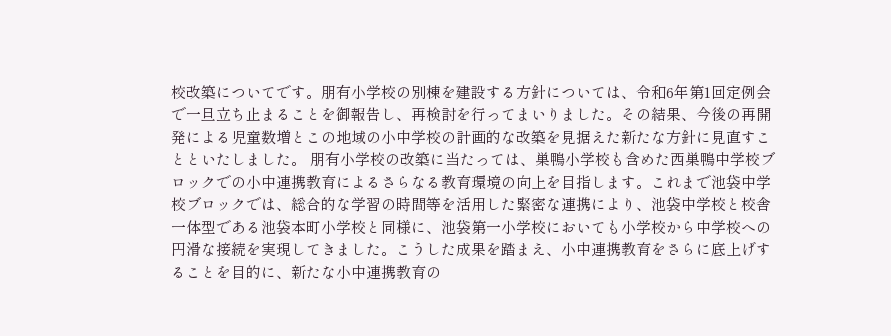校改築についてです。朋有小学校の別棟を建設する方針については、令和6年第1回定例会で一旦立ち止まることを御報告し、再検討を行ってまいりました。その結果、今後の再開発による児童数増とこの地域の小中学校の計画的な改築を見据えた新たな方針に見直すことといたしました。 朋有小学校の改築に当たっては、巣鴨小学校も含めた西巣鴨中学校ブロックでの小中連携教育によるさらなる教育環境の向上を目指します。これまで池袋中学校ブロックでは、総合的な学習の時間等を活用した緊密な連携により、池袋中学校と校舎一体型である池袋本町小学校と同様に、池袋第一小学校においても小学校から中学校への円滑な接続を実現してきました。こうした成果を踏まえ、小中連携教育をさらに底上げすることを目的に、新たな小中連携教育の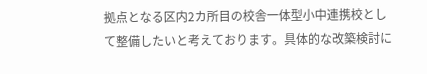拠点となる区内2カ所目の校舎一体型小中連携校として整備したいと考えております。具体的な改築検討に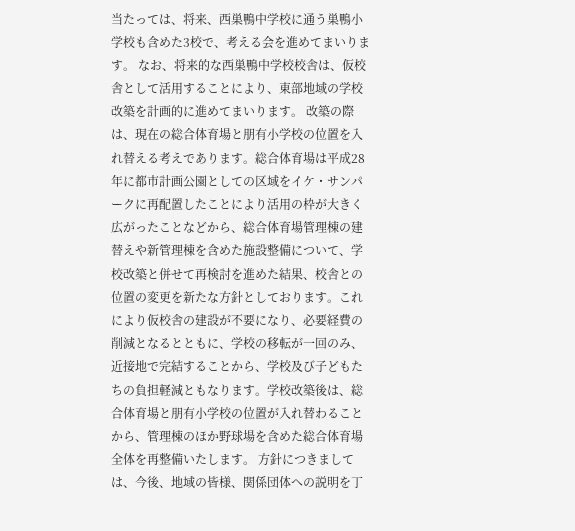当たっては、将来、西巣鴨中学校に通う巣鴨小学校も含めた3校で、考える会を進めてまいります。 なお、将来的な西巣鴨中学校校舎は、仮校舎として活用することにより、東部地域の学校改築を計画的に進めてまいります。 改築の際は、現在の総合体育場と朋有小学校の位置を入れ替える考えであります。総合体育場は平成28年に都市計画公園としての区域をイケ・サンパークに再配置したことにより活用の枠が大きく広がったことなどから、総合体育場管理棟の建替えや新管理棟を含めた施設整備について、学校改築と併せて再検討を進めた結果、校舎との位置の変更を新たな方針としております。これにより仮校舎の建設が不要になり、必要経費の削減となるとともに、学校の移転が一回のみ、近接地で完結することから、学校及び子どもたちの負担軽減ともなります。学校改築後は、総合体育場と朋有小学校の位置が入れ替わることから、管理棟のほか野球場を含めた総合体育場全体を再整備いたします。 方針につきましては、今後、地域の皆様、関係団体への説明を丁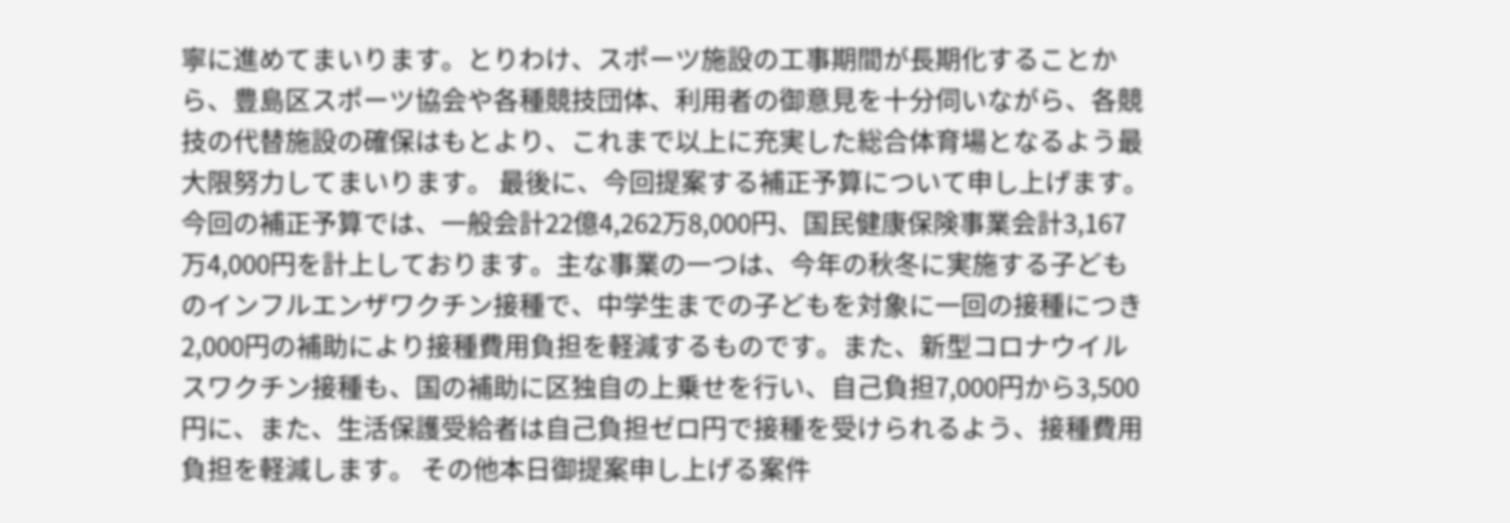寧に進めてまいります。とりわけ、スポーツ施設の工事期間が長期化することから、豊島区スポーツ協会や各種競技団体、利用者の御意見を十分伺いながら、各競技の代替施設の確保はもとより、これまで以上に充実した総合体育場となるよう最大限努力してまいります。 最後に、今回提案する補正予算について申し上げます。 今回の補正予算では、一般会計22億4,262万8,000円、国民健康保険事業会計3,167万4,000円を計上しております。主な事業の一つは、今年の秋冬に実施する子どものインフルエンザワクチン接種で、中学生までの子どもを対象に一回の接種につき2,000円の補助により接種費用負担を軽減するものです。また、新型コロナウイルスワクチン接種も、国の補助に区独自の上乗せを行い、自己負担7,000円から3,500円に、また、生活保護受給者は自己負担ゼロ円で接種を受けられるよう、接種費用負担を軽減します。 その他本日御提案申し上げる案件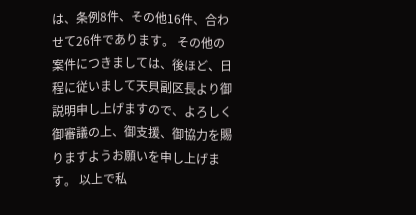は、条例8件、その他16件、合わせて26件であります。 その他の案件につきましては、後ほど、日程に従いまして天貝副区長より御説明申し上げますので、よろしく御審議の上、御支援、御協力を賜りますようお願いを申し上げます。 以上で私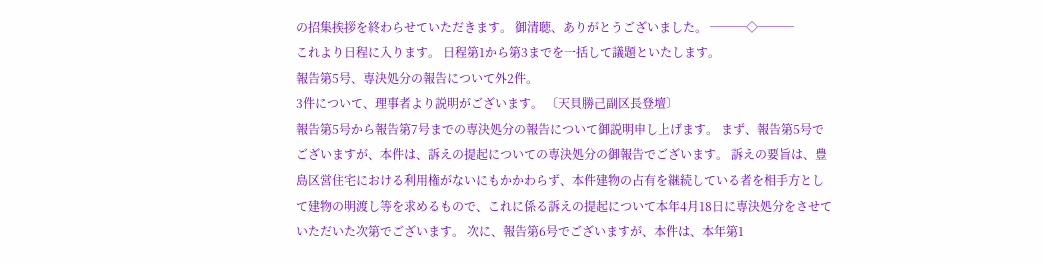の招集挨拶を終わらせていただきます。 御清聴、ありがとうございました。 ───◇───
これより日程に入ります。 日程第1から第3までを一括して議題といたします。
報告第5号、専決処分の報告について外2件。
3件について、理事者より説明がございます。 〔天貝勝己副区長登壇〕
報告第5号から報告第7号までの専決処分の報告について御説明申し上げます。 まず、報告第5号でございますが、本件は、訴えの提起についての専決処分の御報告でございます。 訴えの要旨は、豊島区営住宅における利用権がないにもかかわらず、本件建物の占有を継続している者を相手方として建物の明渡し等を求めるもので、これに係る訴えの提起について本年4月18日に専決処分をさせていただいた次第でございます。 次に、報告第6号でございますが、本件は、本年第1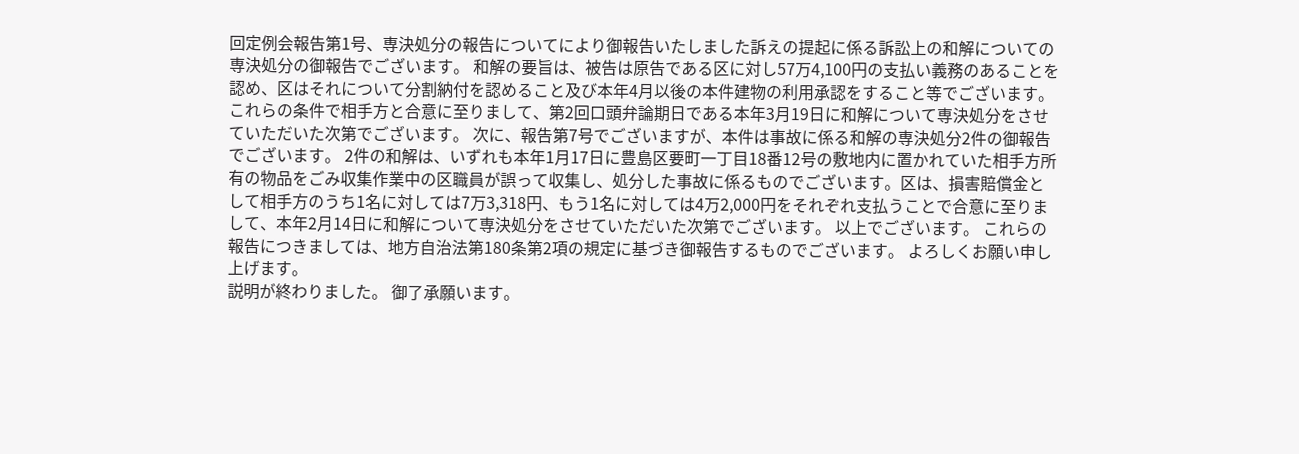回定例会報告第1号、専決処分の報告についてにより御報告いたしました訴えの提起に係る訴訟上の和解についての専決処分の御報告でございます。 和解の要旨は、被告は原告である区に対し57万4,100円の支払い義務のあることを認め、区はそれについて分割納付を認めること及び本年4月以後の本件建物の利用承認をすること等でございます。これらの条件で相手方と合意に至りまして、第2回口頭弁論期日である本年3月19日に和解について専決処分をさせていただいた次第でございます。 次に、報告第7号でございますが、本件は事故に係る和解の専決処分2件の御報告でございます。 2件の和解は、いずれも本年1月17日に豊島区要町一丁目18番12号の敷地内に置かれていた相手方所有の物品をごみ収集作業中の区職員が誤って収集し、処分した事故に係るものでございます。区は、損害賠償金として相手方のうち1名に対しては7万3,318円、もう1名に対しては4万2,000円をそれぞれ支払うことで合意に至りまして、本年2月14日に和解について専決処分をさせていただいた次第でございます。 以上でございます。 これらの報告につきましては、地方自治法第180条第2項の規定に基づき御報告するものでございます。 よろしくお願い申し上げます。
説明が終わりました。 御了承願います。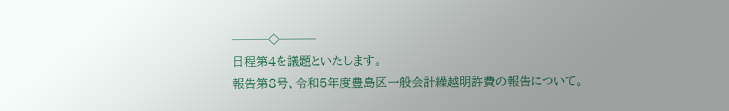───◇───
日程第4を議題といたします。
報告第8号、令和5年度豊島区一般会計繰越明許費の報告について。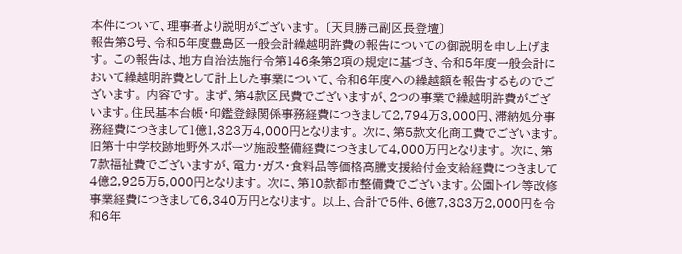本件について、理事者より説明がございます。 〔天貝勝己副区長登壇〕
報告第8号、令和5年度豊島区一般会計繰越明許費の報告についての御説明を申し上げます。 この報告は、地方自治法施行令第146条第2項の規定に基づき、令和5年度一般会計において繰越明許費として計上した事業について、令和6年度への繰越額を報告するものでございます。 内容です。 まず、第4款区民費でございますが、2つの事業で繰越明許費がございます。住民基本台帳・印鑑登録関係事務経費につきまして2,794万3,000円、滞納処分事務経費につきまして1億1,323万4,000円となります。 次に、第5款文化商工費でございます。旧第十中学校跡地野外スポーツ施設整備経費につきまして4,000万円となります。 次に、第7款福祉費でございますが、電力・ガス・食料品等価格高騰支援給付金支給経費につきまして4億2,925万5,000円となります。 次に、第10款都市整備費でございます。公園トイレ等改修事業経費につきまして6,340万円となります。 以上、合計で5件、6億7,383万2,000円を令和6年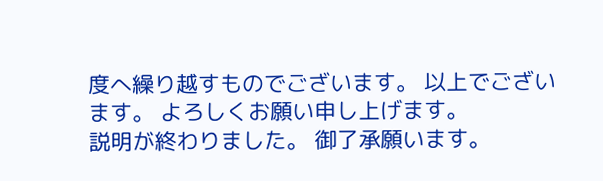度へ繰り越すものでございます。 以上でございます。 よろしくお願い申し上げます。
説明が終わりました。 御了承願います。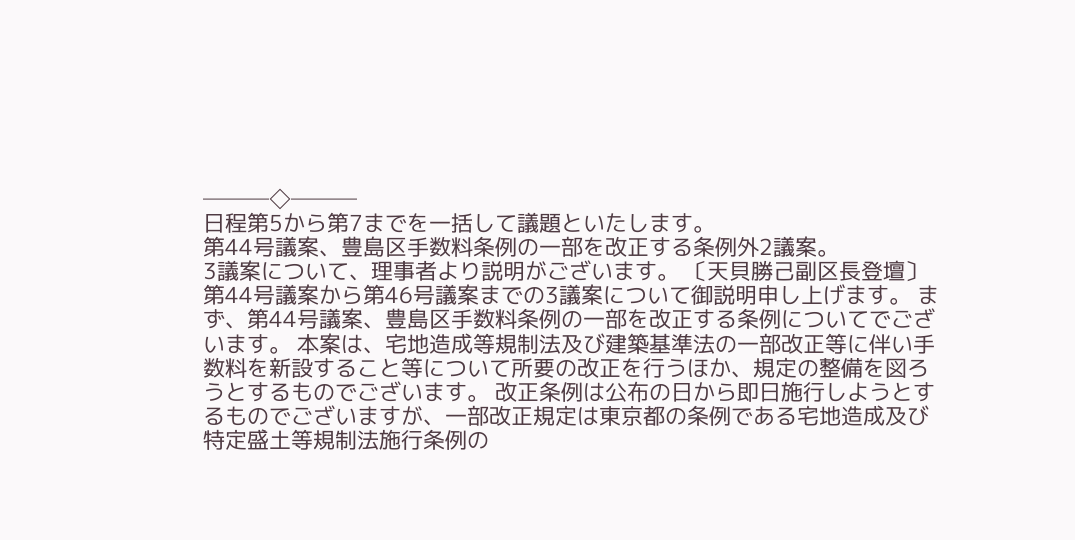───◇───
日程第5から第7までを一括して議題といたします。
第44号議案、豊島区手数料条例の一部を改正する条例外2議案。
3議案について、理事者より説明がございます。 〔天貝勝己副区長登壇〕
第44号議案から第46号議案までの3議案について御説明申し上げます。 まず、第44号議案、豊島区手数料条例の一部を改正する条例についてでございます。 本案は、宅地造成等規制法及び建築基準法の一部改正等に伴い手数料を新設すること等について所要の改正を行うほか、規定の整備を図ろうとするものでございます。 改正条例は公布の日から即日施行しようとするものでございますが、一部改正規定は東京都の条例である宅地造成及び特定盛土等規制法施行条例の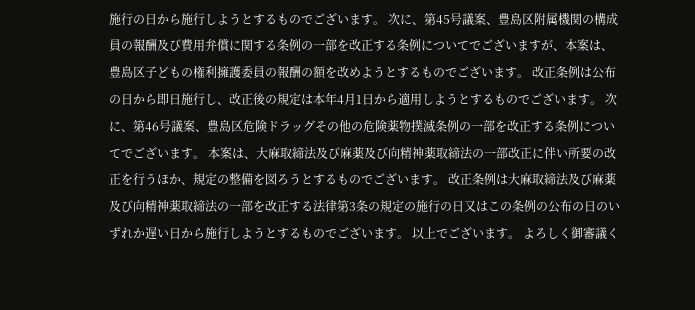施行の日から施行しようとするものでございます。 次に、第45号議案、豊島区附属機関の構成員の報酬及び費用弁償に関する条例の一部を改正する条例についてでございますが、本案は、豊島区子どもの権利擁護委員の報酬の額を改めようとするものでございます。 改正条例は公布の日から即日施行し、改正後の規定は本年4月1日から適用しようとするものでございます。 次に、第46号議案、豊島区危険ドラッグその他の危険薬物撲滅条例の一部を改正する条例についてでございます。 本案は、大麻取締法及び麻薬及び向精神薬取締法の一部改正に伴い所要の改正を行うほか、規定の整備を図ろうとするものでございます。 改正条例は大麻取締法及び麻薬及び向精神薬取締法の一部を改正する法律第3条の規定の施行の日又はこの条例の公布の日のいずれか遅い日から施行しようとするものでございます。 以上でございます。 よろしく御審議く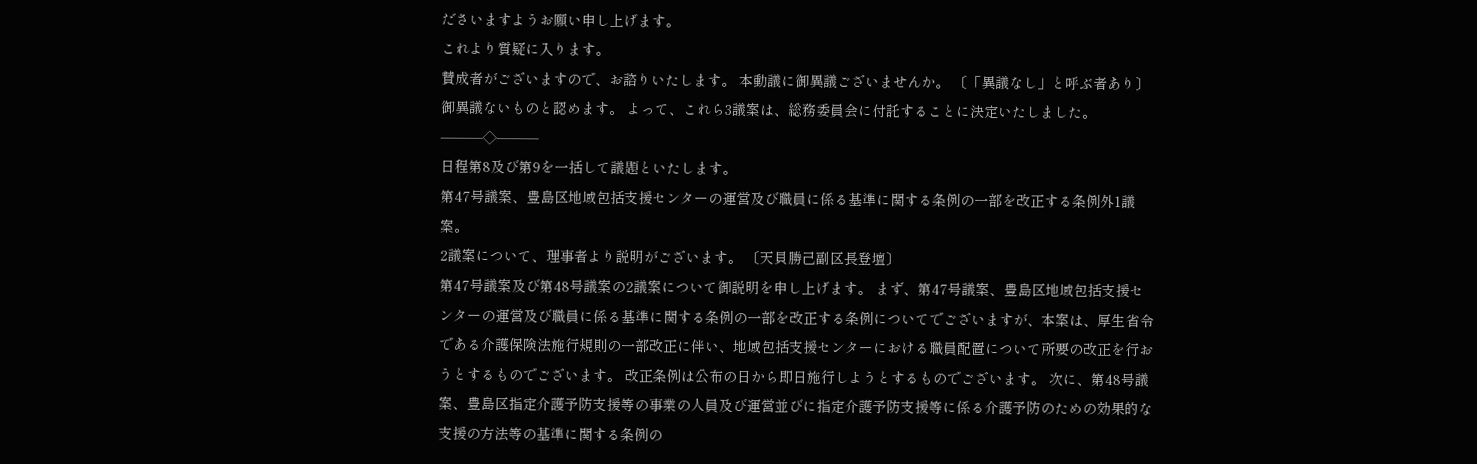ださいますようお願い申し上げます。
これより質疑に入ります。
賛成者がございますので、お諮りいたします。 本動議に御異議ございませんか。 〔「異議なし」と呼ぶ者あり〕
御異議ないものと認めます。 よって、これら3議案は、総務委員会に付託することに決定いたしました。 ───◇───
日程第8及び第9を一括して議題といたします。
第47号議案、豊島区地域包括支援センターの運営及び職員に係る基準に関する条例の一部を改正する条例外1議案。
2議案について、理事者より説明がございます。 〔天貝勝己副区長登壇〕
第47号議案及び第48号議案の2議案について御説明を申し上げます。 まず、第47号議案、豊島区地域包括支援センターの運営及び職員に係る基準に関する条例の一部を改正する条例についてでございますが、本案は、厚生省令である介護保険法施行規則の一部改正に伴い、地域包括支援センターにおける職員配置について所要の改正を行おうとするものでございます。 改正条例は公布の日から即日施行しようとするものでございます。 次に、第48号議案、豊島区指定介護予防支援等の事業の人員及び運営並びに指定介護予防支援等に係る介護予防のための効果的な支援の方法等の基準に関する条例の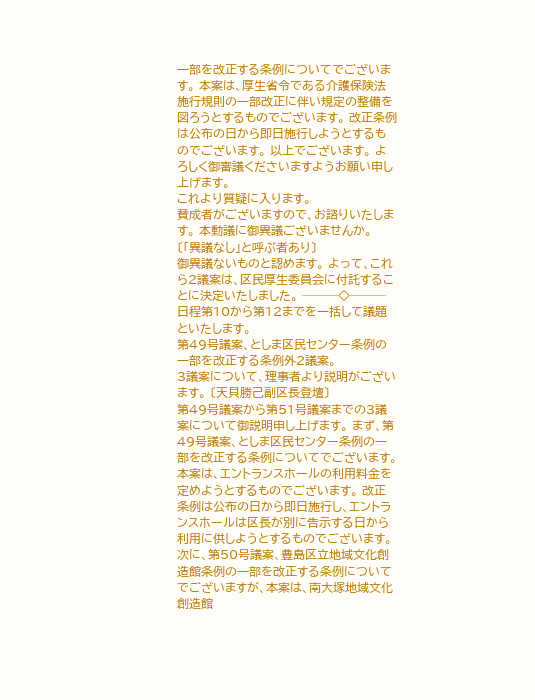一部を改正する条例についてでございます。 本案は、厚生省令である介護保険法施行規則の一部改正に伴い規定の整備を図ろうとするものでございます。 改正条例は公布の日から即日施行しようとするものでございます。 以上でございます。 よろしく御審議くださいますようお願い申し上げます。
これより質疑に入ります。
賛成者がございますので、お諮りいたします。 本動議に御異議ございませんか。 〔「異議なし」と呼ぶ者あり〕
御異議ないものと認めます。 よって、これら2議案は、区民厚生委員会に付託することに決定いたしました。 ───◇───
日程第10から第12までを一括して議題といたします。
第49号議案、としま区民センター条例の一部を改正する条例外2議案。
3議案について、理事者より説明がございます。 〔天貝勝己副区長登壇〕
第49号議案から第51号議案までの3議案について御説明申し上げます。 まず、第49号議案、としま区民センター条例の一部を改正する条例についてでございます。 本案は、エントランスホールの利用料金を定めようとするものでございます。 改正条例は公布の日から即日施行し、エントランスホールは区長が別に告示する日から利用に供しようとするものでございます。 次に、第50号議案、豊島区立地域文化創造館条例の一部を改正する条例についてでございますが、本案は、南大塚地域文化創造館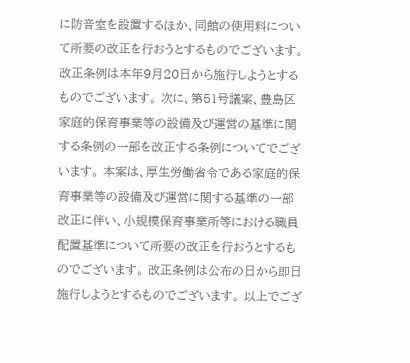に防音室を設置するほか、同館の使用料について所要の改正を行おうとするものでございます。 改正条例は本年9月20日から施行しようとするものでございます。 次に、第51号議案、豊島区家庭的保育事業等の設備及び運営の基準に関する条例の一部を改正する条例についてでございます。 本案は、厚生労働省令である家庭的保育事業等の設備及び運営に関する基準の一部改正に伴い、小規模保育事業所等における職員配置基準について所要の改正を行おうとするものでございます。 改正条例は公布の日から即日施行しようとするものでございます。 以上でござ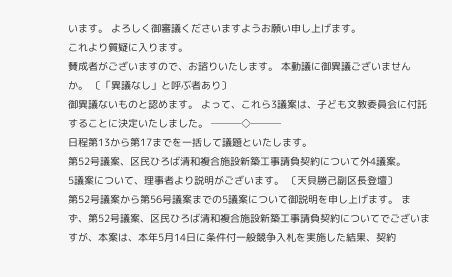います。 よろしく御審議くださいますようお願い申し上げます。
これより質疑に入ります。
賛成者がございますので、お諮りいたします。 本動議に御異議ございませんか。 〔「異議なし」と呼ぶ者あり〕
御異議ないものと認めます。 よって、これら3議案は、子ども文教委員会に付託することに決定いたしました。 ───◇───
日程第13から第17までを一括して議題といたします。
第52号議案、区民ひろば清和複合施設新築工事請負契約について外4議案。
5議案について、理事者より説明がございます。 〔天貝勝己副区長登壇〕
第52号議案から第56号議案までの5議案について御説明を申し上げます。 まず、第52号議案、区民ひろば清和複合施設新築工事請負契約についてでございますが、本案は、本年5月14日に条件付一般競争入札を実施した結果、契約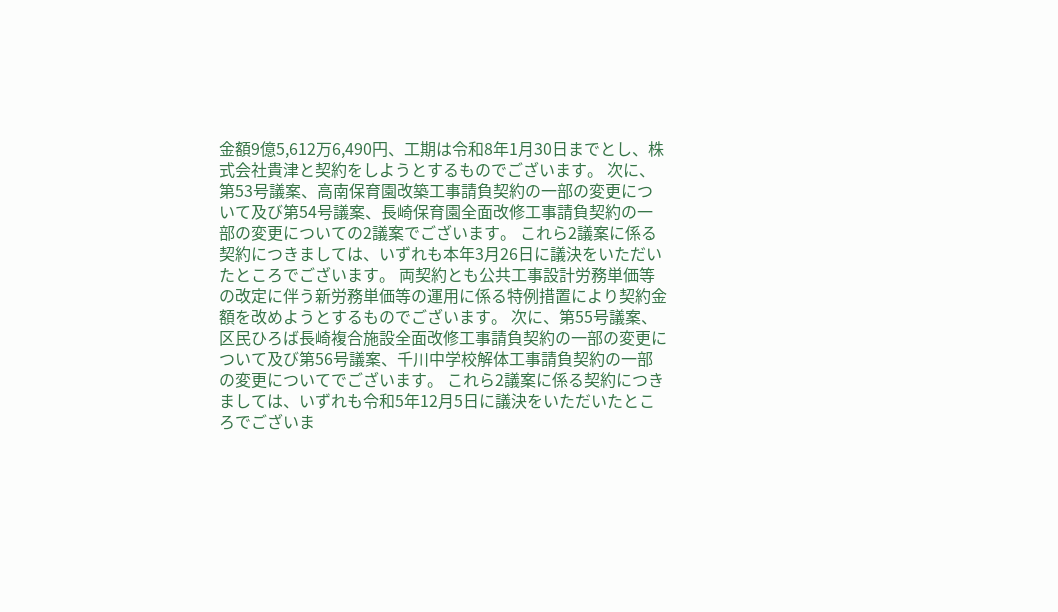金額9億5,612万6,490円、工期は令和8年1月30日までとし、株式会社貴津と契約をしようとするものでございます。 次に、第53号議案、高南保育園改築工事請負契約の一部の変更について及び第54号議案、長崎保育園全面改修工事請負契約の一部の変更についての2議案でございます。 これら2議案に係る契約につきましては、いずれも本年3月26日に議決をいただいたところでございます。 両契約とも公共工事設計労務単価等の改定に伴う新労務単価等の運用に係る特例措置により契約金額を改めようとするものでございます。 次に、第55号議案、区民ひろば長崎複合施設全面改修工事請負契約の一部の変更について及び第56号議案、千川中学校解体工事請負契約の一部の変更についてでございます。 これら2議案に係る契約につきましては、いずれも令和5年12月5日に議決をいただいたところでございま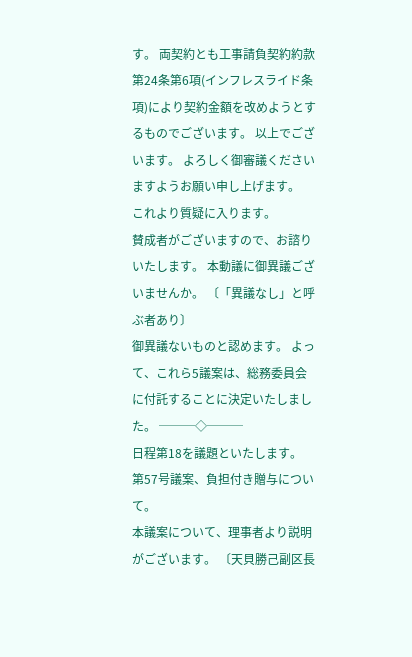す。 両契約とも工事請負契約約款第24条第6項(インフレスライド条項)により契約金額を改めようとするものでございます。 以上でございます。 よろしく御審議くださいますようお願い申し上げます。
これより質疑に入ります。
賛成者がございますので、お諮りいたします。 本動議に御異議ございませんか。 〔「異議なし」と呼ぶ者あり〕
御異議ないものと認めます。 よって、これら5議案は、総務委員会に付託することに決定いたしました。 ───◇───
日程第18を議題といたします。
第57号議案、負担付き贈与について。
本議案について、理事者より説明がございます。 〔天貝勝己副区長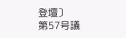登壇〕
第57号議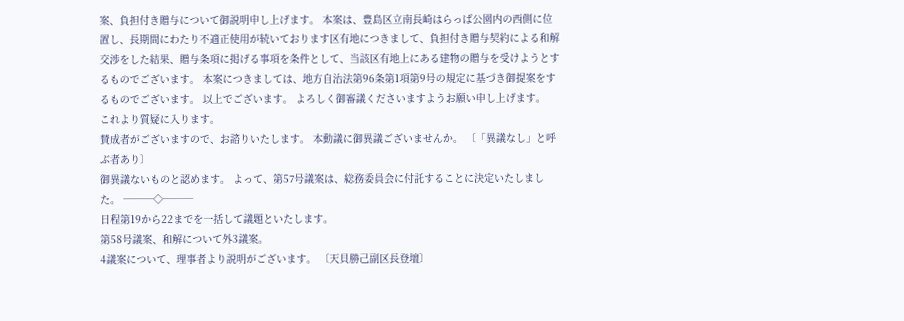案、負担付き贈与について御説明申し上げます。 本案は、豊島区立南長崎はらっぱ公園内の西側に位置し、長期間にわたり不適正使用が続いております区有地につきまして、負担付き贈与契約による和解交渉をした結果、贈与条項に掲げる事項を条件として、当該区有地上にある建物の贈与を受けようとするものでございます。 本案につきましては、地方自治法第96条第1項第9号の規定に基づき御提案をするものでございます。 以上でございます。 よろしく御審議くださいますようお願い申し上げます。
これより質疑に入ります。
賛成者がございますので、お諮りいたします。 本動議に御異議ございませんか。 〔「異議なし」と呼ぶ者あり〕
御異議ないものと認めます。 よって、第57号議案は、総務委員会に付託することに決定いたしました。 ───◇───
日程第19から22までを一括して議題といたします。
第58号議案、和解について外3議案。
4議案について、理事者より説明がございます。 〔天貝勝己副区長登壇〕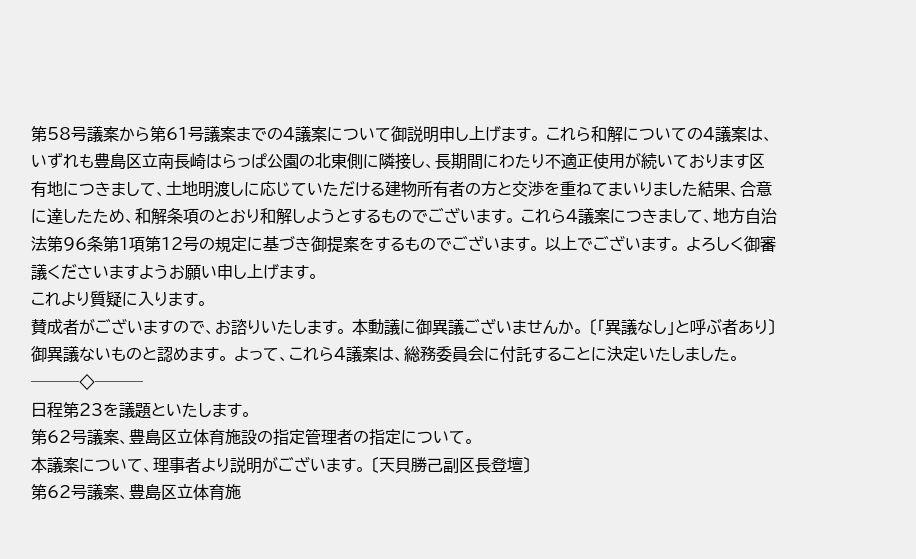第58号議案から第61号議案までの4議案について御説明申し上げます。 これら和解についての4議案は、いずれも豊島区立南長崎はらっぱ公園の北東側に隣接し、長期間にわたり不適正使用が続いております区有地につきまして、土地明渡しに応じていただける建物所有者の方と交渉を重ねてまいりました結果、合意に達したため、和解条項のとおり和解しようとするものでございます。 これら4議案につきまして、地方自治法第96条第1項第12号の規定に基づき御提案をするものでございます。 以上でございます。 よろしく御審議くださいますようお願い申し上げます。
これより質疑に入ります。
賛成者がございますので、お諮りいたします。 本動議に御異議ございませんか。 〔「異議なし」と呼ぶ者あり〕
御異議ないものと認めます。 よって、これら4議案は、総務委員会に付託することに決定いたしました。 ───◇───
日程第23を議題といたします。
第62号議案、豊島区立体育施設の指定管理者の指定について。
本議案について、理事者より説明がございます。 〔天貝勝己副区長登壇〕
第62号議案、豊島区立体育施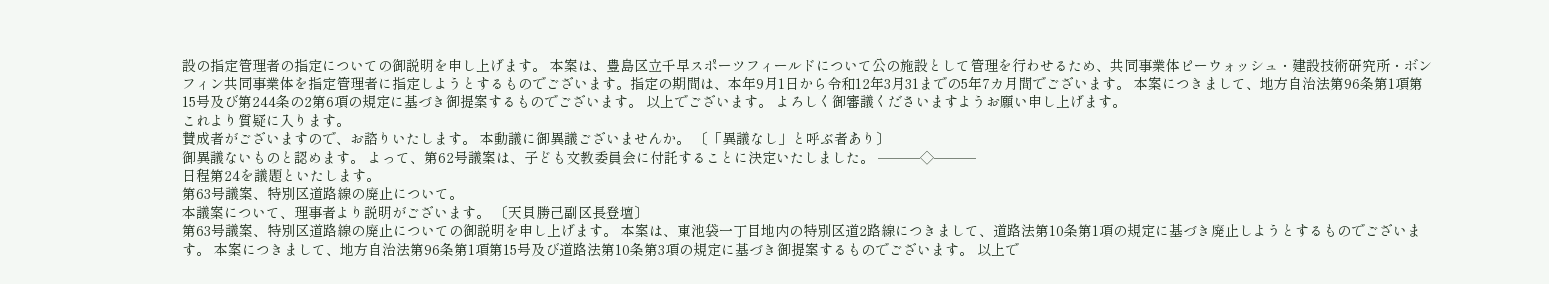設の指定管理者の指定についての御説明を申し上げます。 本案は、豊島区立千早スポーツフィールドについて公の施設として管理を行わせるため、共同事業体ピーウォッシュ・建設技術研究所・ボンフィン共同事業体を指定管理者に指定しようとするものでございます。指定の期間は、本年9月1日から令和12年3月31までの5年7カ月間でございます。 本案につきまして、地方自治法第96条第1項第15号及び第244条の2第6項の規定に基づき御提案するものでございます。 以上でございます。 よろしく御審議くださいますようお願い申し上げます。
これより質疑に入ります。
賛成者がございますので、お諮りいたします。 本動議に御異議ございませんか。 〔「異議なし」と呼ぶ者あり〕
御異議ないものと認めます。 よって、第62号議案は、子ども文教委員会に付託することに決定いたしました。 ───◇───
日程第24を議題といたします。
第63号議案、特別区道路線の廃止について。
本議案について、理事者より説明がございます。 〔天貝勝己副区長登壇〕
第63号議案、特別区道路線の廃止についての御説明を申し上げます。 本案は、東池袋一丁目地内の特別区道2路線につきまして、道路法第10条第1項の規定に基づき廃止しようとするものでございます。 本案につきまして、地方自治法第96条第1項第15号及び道路法第10条第3項の規定に基づき御提案するものでございます。 以上で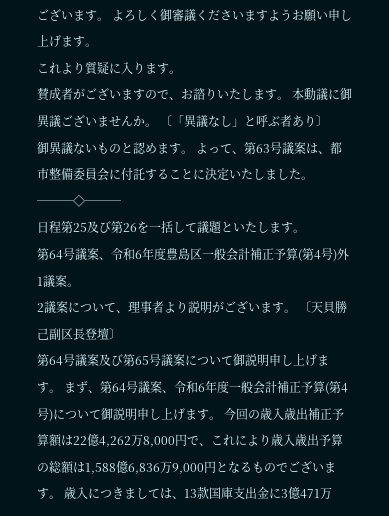ございます。 よろしく御審議くださいますようお願い申し上げます。
これより質疑に入ります。
賛成者がございますので、お諮りいたします。 本動議に御異議ございませんか。 〔「異議なし」と呼ぶ者あり〕
御異議ないものと認めます。 よって、第63号議案は、都市整備委員会に付託することに決定いたしました。 ───◇───
日程第25及び第26を一括して議題といたします。
第64号議案、令和6年度豊島区一般会計補正予算(第4号)外1議案。
2議案について、理事者より説明がございます。 〔天貝勝己副区長登壇〕
第64号議案及び第65号議案について御説明申し上げます。 まず、第64号議案、令和6年度一般会計補正予算(第4号)について御説明申し上げます。 今回の歳入歳出補正予算額は22億4,262万8,000円で、これにより歳入歳出予算の総額は1,588億6,836万9,000円となるものでございます。 歳入につきましては、13款国庫支出金に3億471万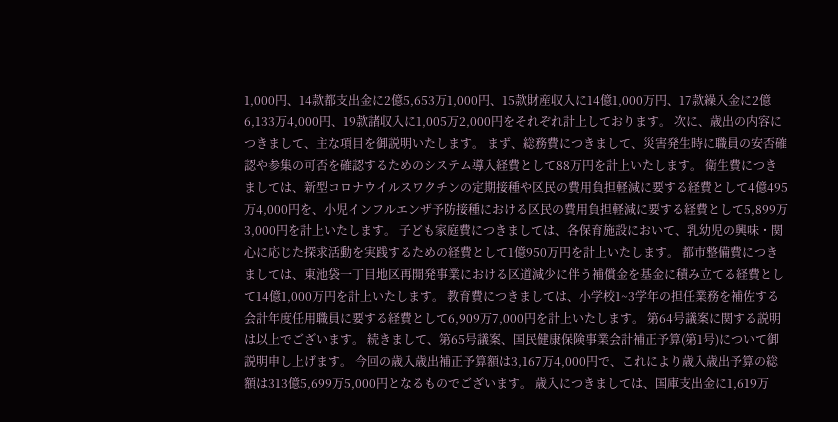1,000円、14款都支出金に2億5,653万1,000円、15款財産収入に14億1,000万円、17款繰入金に2億6,133万4,000円、19款諸収入に1,005万2,000円をそれぞれ計上しております。 次に、歳出の内容につきまして、主な項目を御説明いたします。 まず、総務費につきまして、災害発生時に職員の安否確認や参集の可否を確認するためのシステム導入経費として88万円を計上いたします。 衛生費につきましては、新型コロナウイルスワクチンの定期接種や区民の費用負担軽減に要する経費として4億495万4,000円を、小児インフルエンザ予防接種における区民の費用負担軽減に要する経費として5,899万3,000円を計上いたします。 子ども家庭費につきましては、各保育施設において、乳幼児の興味・関心に応じた探求活動を実践するための経費として1億950万円を計上いたします。 都市整備費につきましては、東池袋一丁目地区再開発事業における区道減少に伴う補償金を基金に積み立てる経費として14億1,000万円を計上いたします。 教育費につきましては、小学校1~3学年の担任業務を補佐する会計年度任用職員に要する経費として6,909万7,000円を計上いたします。 第64号議案に関する説明は以上でございます。 続きまして、第65号議案、国民健康保険事業会計補正予算(第1号)について御説明申し上げます。 今回の歳入歳出補正予算額は3,167万4,000円で、これにより歳入歳出予算の総額は313億5,699万5,000円となるものでございます。 歳入につきましては、国庫支出金に1,619万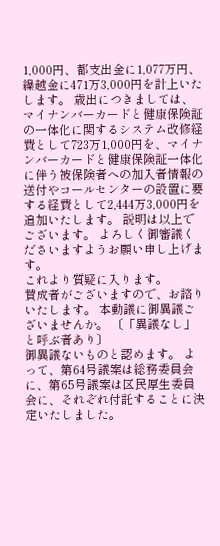1,000円、都支出金に1,077万円、繰越金に471万3,000円を計上いたします。 歳出につきましては、マイナンバーカードと健康保険証の一体化に関するシステム改修経費として723万1,000円を、マイナンバーカードと健康保険証一体化に伴う被保険者への加入者情報の送付やコールセンターの設置に要する経費として2,444万3,000円を追加いたします。 説明は以上でございます。 よろしく御審議くださいますようお願い申し上げます。
これより質疑に入ります。
賛成者がございますので、お諮りいたします。 本動議に御異議ございませんか。 〔「異議なし」と呼ぶ者あり〕
御異議ないものと認めます。 よって、第64号議案は総務委員会に、第65号議案は区民厚生委員会に、それぞれ付託することに決定いたしました。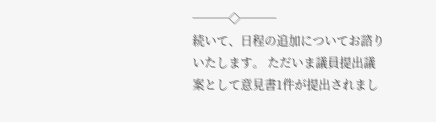───◇───
続いて、日程の追加についてお諮りいたします。 ただいま議員提出議案として意見書1件が提出されまし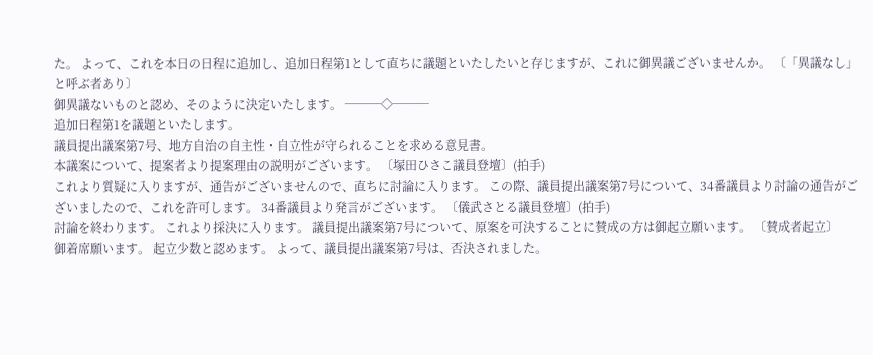た。 よって、これを本日の日程に追加し、追加日程第1として直ちに議題といたしたいと存じますが、これに御異議ございませんか。 〔「異議なし」と呼ぶ者あり〕
御異議ないものと認め、そのように決定いたします。 ───◇───
追加日程第1を議題といたします。
議員提出議案第7号、地方自治の自主性・自立性が守られることを求める意見書。
本議案について、提案者より提案理由の説明がございます。 〔塚田ひさこ議員登壇〕(拍手)
これより質疑に入りますが、通告がございませんので、直ちに討論に入ります。 この際、議員提出議案第7号について、34番議員より討論の通告がございましたので、これを許可します。 34番議員より発言がございます。 〔儀武さとる議員登壇〕(拍手)
討論を終わります。 これより採決に入ります。 議員提出議案第7号について、原案を可決することに賛成の方は御起立願います。 〔賛成者起立〕
御着席願います。 起立少数と認めます。 よって、議員提出議案第7号は、否決されました。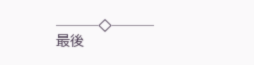───◇───
最後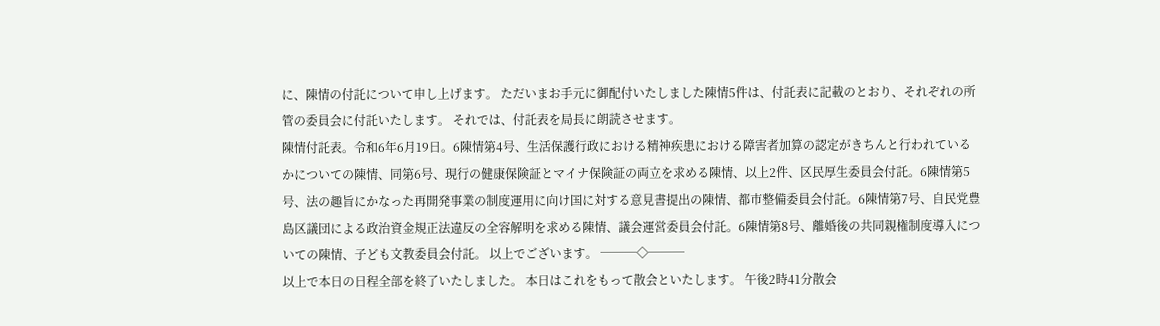に、陳情の付託について申し上げます。 ただいまお手元に御配付いたしました陳情5件は、付託表に記載のとおり、それぞれの所管の委員会に付託いたします。 それでは、付託表を局長に朗読させます。
陳情付託表。令和6年6月19日。6陳情第4号、生活保護行政における精神疾患における障害者加算の認定がきちんと行われているかについての陳情、同第6号、現行の健康保険証とマイナ保険証の両立を求める陳情、以上2件、区民厚生委員会付託。6陳情第5号、法の趣旨にかなった再開発事業の制度運用に向け国に対する意見書提出の陳情、都市整備委員会付託。6陳情第7号、自民党豊島区議団による政治資金規正法違反の全容解明を求める陳情、議会運営委員会付託。6陳情第8号、離婚後の共同親権制度導入についての陳情、子ども文教委員会付託。 以上でございます。 ───◇───
以上で本日の日程全部を終了いたしました。 本日はこれをもって散会といたします。 午後2時41分散会